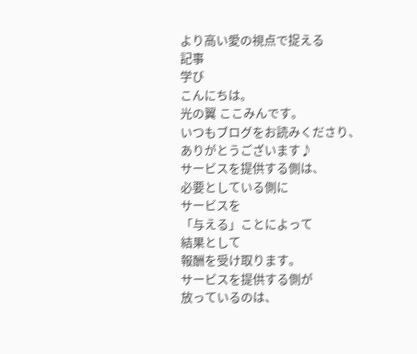より高い愛の視点で捉える
記事
学び
こんにちは。
光の翼 ここみんです。
いつもブログをお読みくださり、
ありがとうございます♪
サービスを提供する側は、
必要としている側に
サービスを
「与える」ことによって
結果として
報酬を受け取ります。
サービスを提供する側が
放っているのは、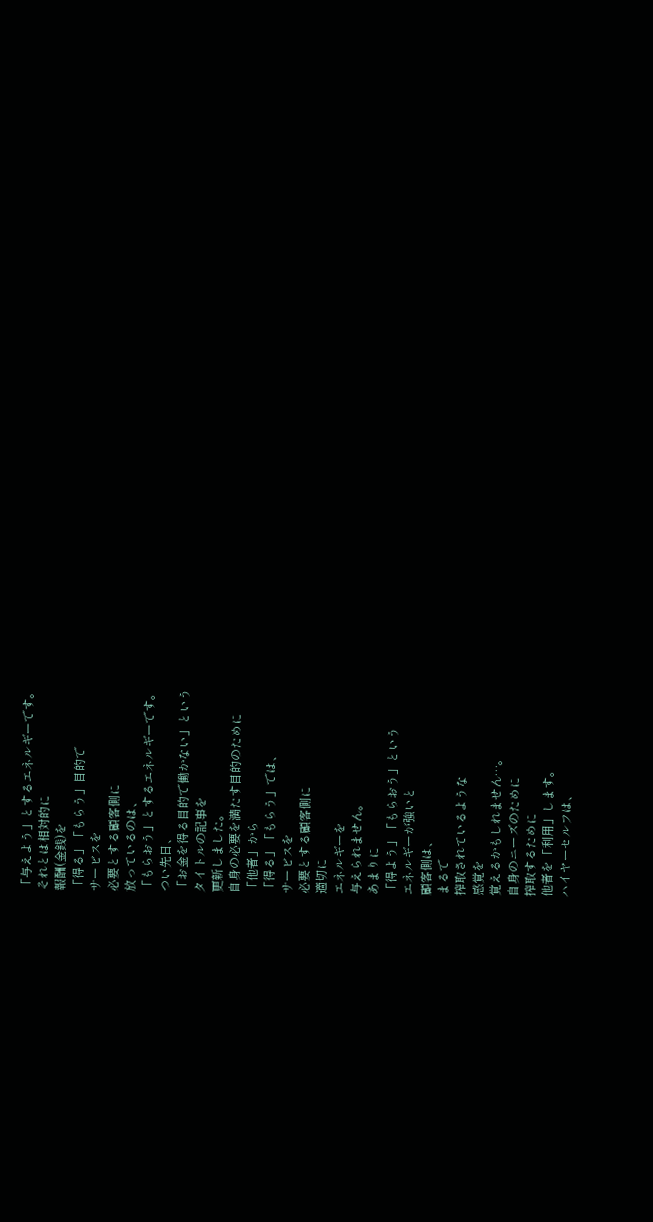「与えよう」とするエネルギーです。
それとは相対的に
報酬(金銭)を
「得る」「もらう」目的で
サービスを
必要とする顧客側に
放っているのは、
「もらおう」とするエネルギーです。
つい先日、
「お金を得る目的で働かない」という
タイトルの記事を
更新しました。
自身の必要を満たす目的のために
「他者」から
「得る」「もらう」では、
サービスを
必要とする顧客側に
適切に
エネルギーを
与えられません。
あまりに
「得よう」「もらおう」という
エネルギーが強いと
顧客側は、
まるで
搾取されているような
感覚を
覚えるかもしれません…。
自身のニーズのために
搾取するために
他者を「利用」します。
ハイヤーセルフは、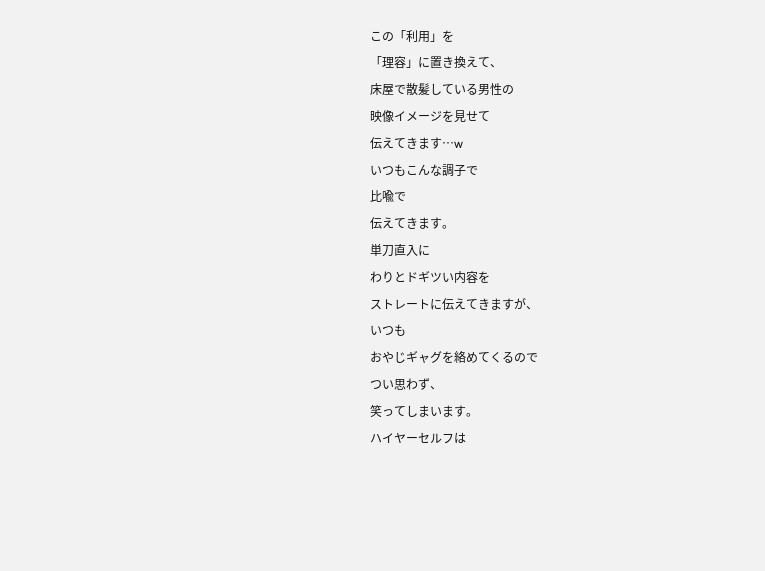この「利用」を
「理容」に置き換えて、
床屋で散髪している男性の
映像イメージを見せて
伝えてきます…w
いつもこんな調子で
比喩で
伝えてきます。
単刀直入に
わりとドギツい内容を
ストレートに伝えてきますが、
いつも
おやじギャグを絡めてくるので
つい思わず、
笑ってしまいます。
ハイヤーセルフは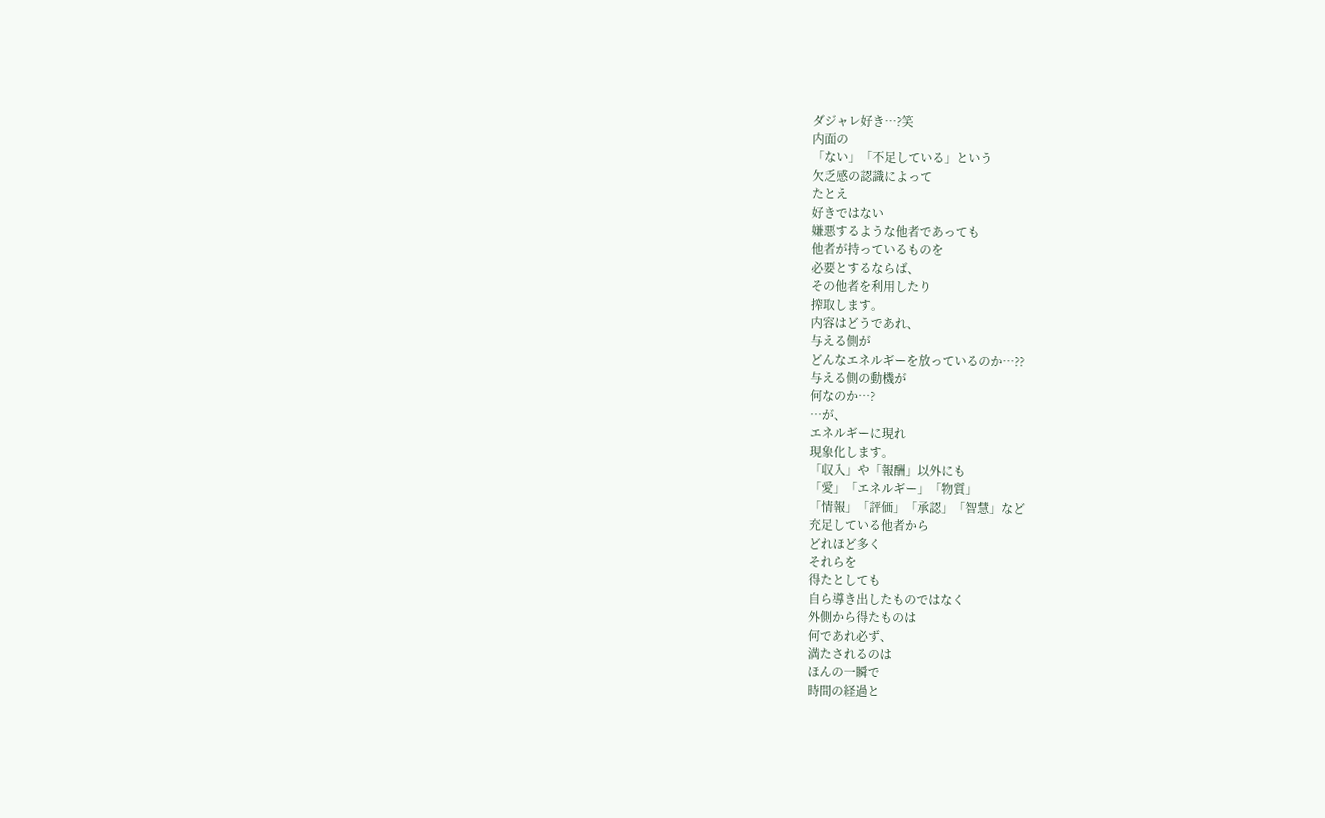ダジャレ好き…?笑
内面の
「ない」「不足している」という
欠乏感の認識によって
たとえ
好きではない
嫌悪するような他者であっても
他者が持っているものを
必要とするならば、
その他者を利用したり
搾取します。
内容はどうであれ、
与える側が
どんなエネルギーを放っているのか…??
与える側の動機が
何なのか…?
…が、
エネルギーに現れ
現象化します。
「収入」や「報酬」以外にも
「愛」「エネルギー」「物質」
「情報」「評価」「承認」「智慧」など
充足している他者から
どれほど多く
それらを
得たとしても
自ら導き出したものではなく
外側から得たものは
何であれ必ず、
満たされるのは
ほんの一瞬で
時間の経過と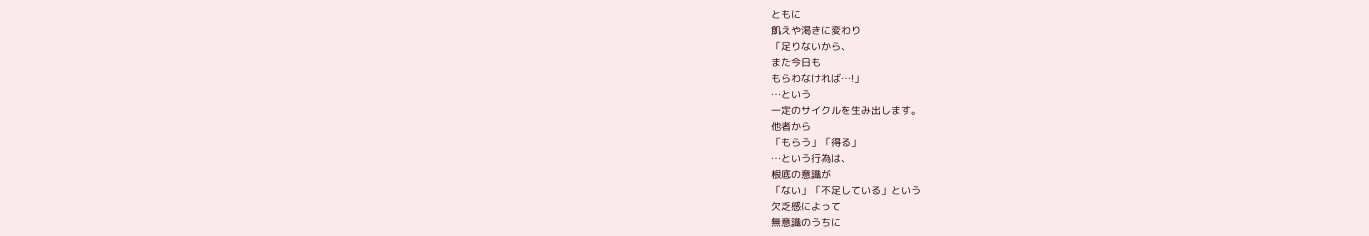ともに
飢えや渇きに変わり
「足りないから、
また今日も
もらわなければ…!」
…という
一定のサイクルを生み出します。
他者から
「もらう」「得る」
…という行為は、
根底の意識が
「ない」「不足している」という
欠乏感によって
無意識のうちに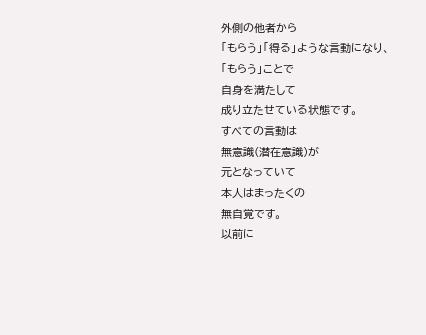外側の他者から
「もらう」「得る」ような言動になり、
「もらう」ことで
自身を満たして
成り立たせている状態です。
すべての言動は
無意識(潜在意識)が
元となっていて
本人はまったくの
無自覚です。
以前に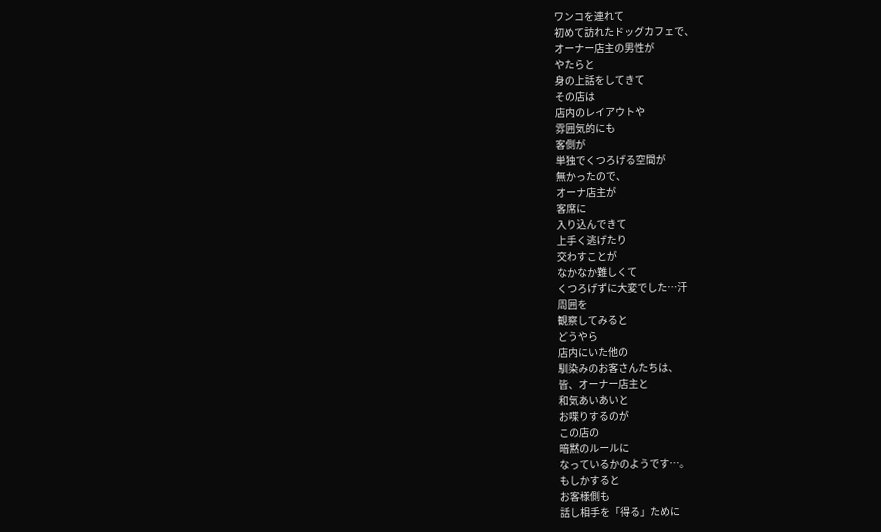ワンコを連れて
初めて訪れたドッグカフェで、
オーナー店主の男性が
やたらと
身の上話をしてきて
その店は
店内のレイアウトや
雰囲気的にも
客側が
単独でくつろげる空間が
無かったので、
オーナ店主が
客席に
入り込んできて
上手く逃げたり
交わすことが
なかなか難しくて
くつろげずに大変でした…汗
周囲を
観察してみると
どうやら
店内にいた他の
馴染みのお客さんたちは、
皆、オーナー店主と
和気あいあいと
お喋りするのが
この店の
暗黙のルールに
なっているかのようです…。
もしかすると
お客様側も
話し相手を「得る」ために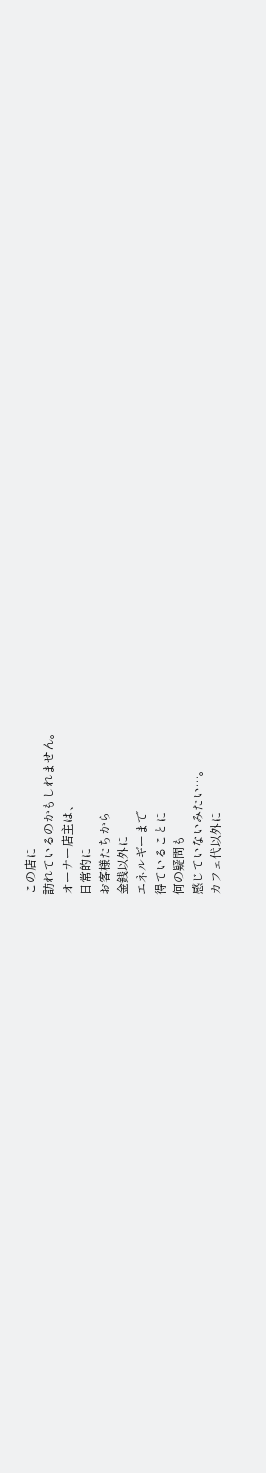この店に
訪れているのかもしれません。
オーナー店主は、
日常的に
お客様たちから
金銭以外に
エネルギーまで
得ていることに
何の疑問も
感じていないみたい…。
カフェ代以外に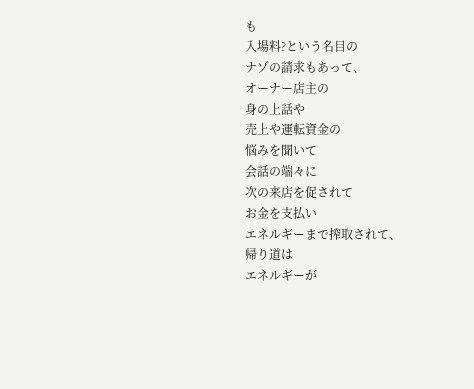も
入場料?という名目の
ナゾの請求もあって、
オーナー店主の
身の上話や
売上や運転資金の
悩みを聞いて
会話の端々に
次の来店を促されて
お金を支払い
エネルギーまで搾取されて、
帰り道は
エネルギーが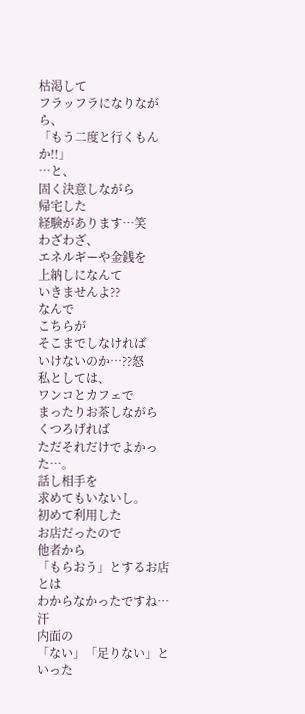枯渇して
フラッフラになりながら、
「もう二度と行くもんか!!」
…と、
固く決意しながら
帰宅した
経験があります…笑
わざわざ、
エネルギーや金銭を
上納しになんて
いきませんよ??
なんで
こちらが
そこまでしなければ
いけないのか…??怒
私としては、
ワンコとカフェで
まったりお茶しながら
くつろげれば
ただそれだけでよかった…。
話し相手を
求めてもいないし。
初めて利用した
お店だったので
他者から
「もらおう」とするお店とは
わからなかったですね…汗
内面の
「ない」「足りない」といった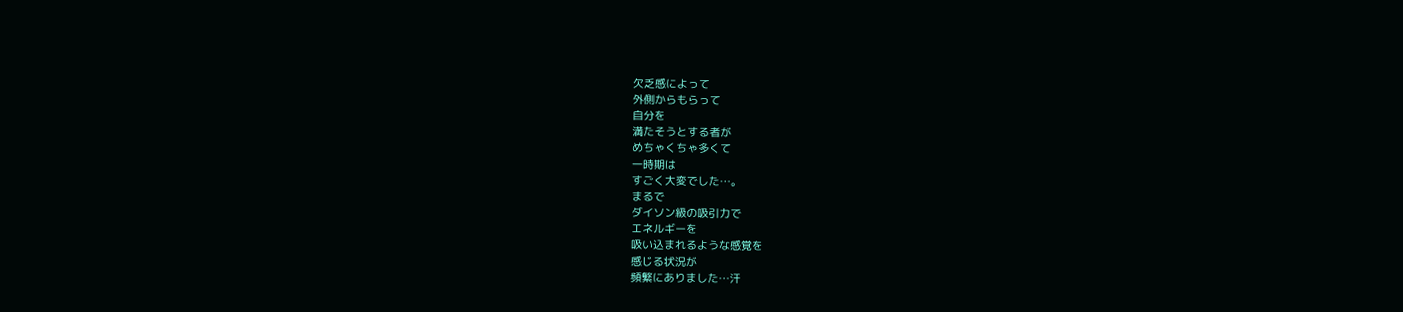欠乏感によって
外側からもらって
自分を
満たそうとする者が
めちゃくちゃ多くて
一時期は
すごく大変でした…。
まるで
ダイソン級の吸引力で
エネルギーを
吸い込まれるような感覚を
感じる状況が
頻繁にありました…汗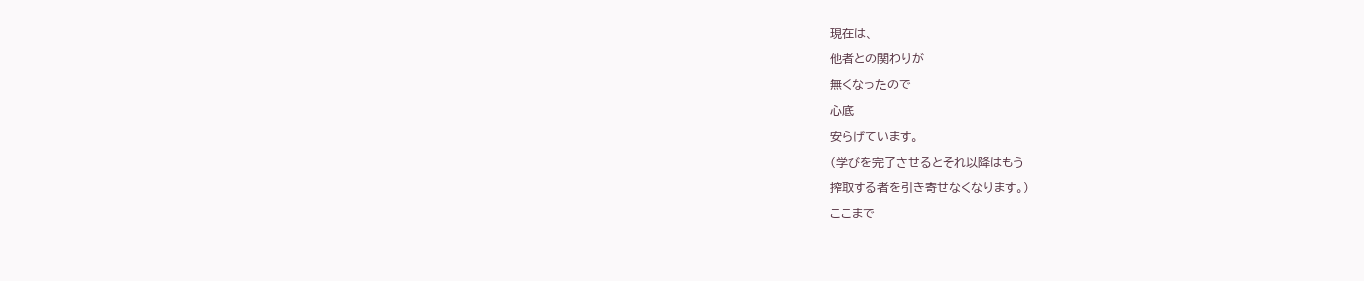現在は、
他者との関わりが
無くなったので
心底
安らげています。
(学びを完了させるとそれ以降はもう
搾取する者を引き寄せなくなります。)
ここまで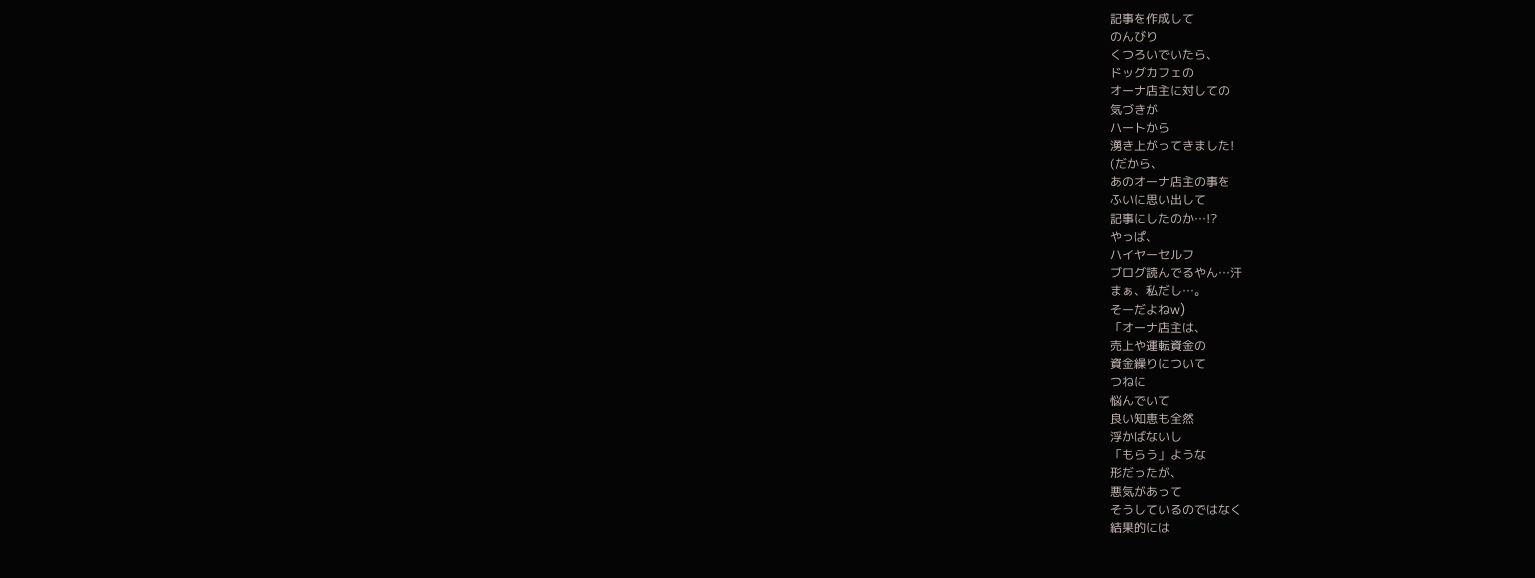記事を作成して
のんびり
くつろいでいたら、
ドッグカフェの
オーナ店主に対しての
気づきが
ハートから
湧き上がってきました!
(だから、
あのオーナ店主の事を
ふいに思い出して
記事にしたのか…!?
やっぱ、
ハイヤーセルフ
ブログ読んでるやん…汗
まぁ、私だし…。
そーだよねw)
「オーナ店主は、
売上や運転資金の
資金繰りについて
つねに
悩んでいて
良い知恵も全然
浮かばないし
「もらう」ような
形だったが、
悪気があって
そうしているのではなく
結果的には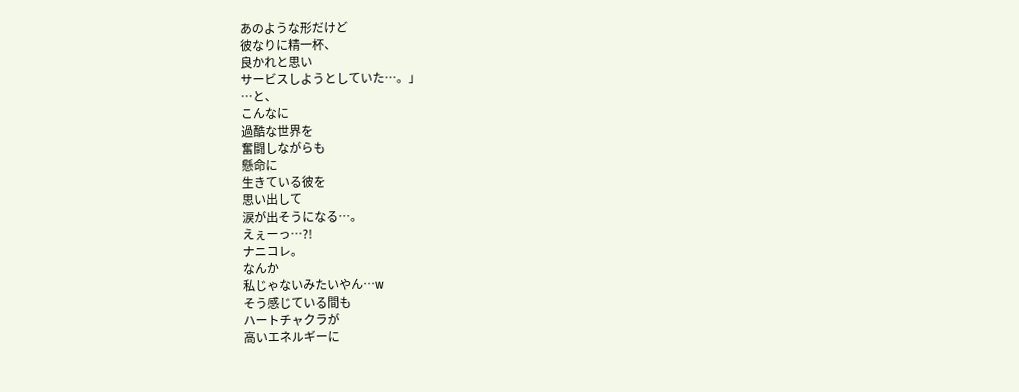あのような形だけど
彼なりに精一杯、
良かれと思い
サービスしようとしていた…。」
…と、
こんなに
過酷な世界を
奮闘しながらも
懸命に
生きている彼を
思い出して
涙が出そうになる…。
えぇーっ…?!
ナニコレ。
なんか
私じゃないみたいやん…w
そう感じている間も
ハートチャクラが
高いエネルギーに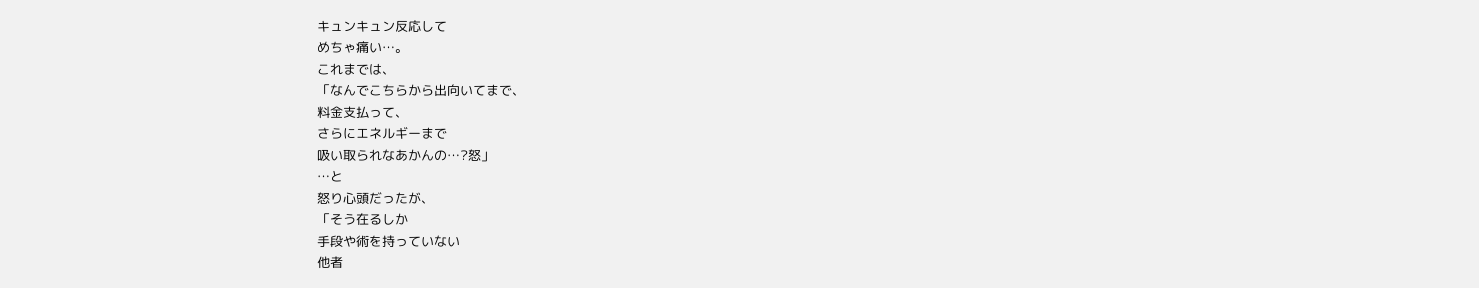キュンキュン反応して
めちゃ痛い…。
これまでは、
「なんでこちらから出向いてまで、
料金支払って、
さらにエネルギーまで
吸い取られなあかんの…?怒」
…と
怒り心頭だったが、
「そう在るしか
手段や術を持っていない
他者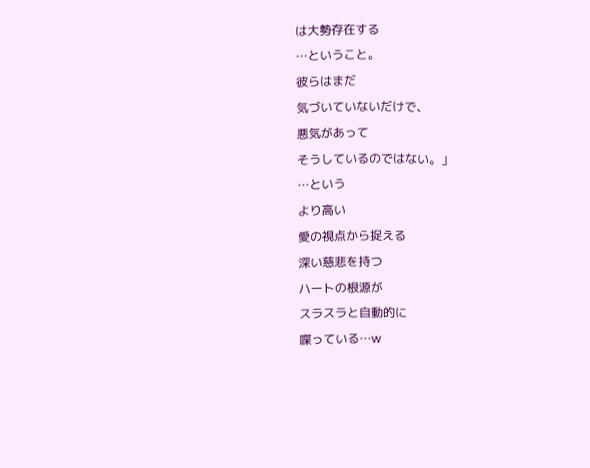は大勢存在する
…ということ。
彼らはまだ
気づいていないだけで、
悪気があって
そうしているのではない。」
…という
より高い
愛の視点から捉える
深い慈悲を持つ
ハートの根源が
スラスラと自動的に
喋っている…w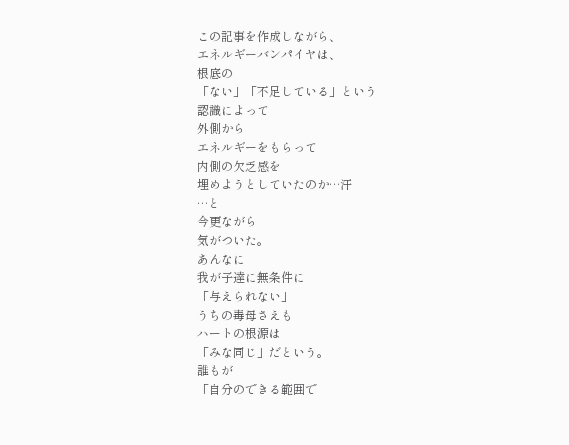この記事を作成しながら、
エネルギーバンパイヤは、
根底の
「ない」「不足している」という
認識によって
外側から
エネルギーをもらって
内側の欠乏感を
埋めようとしていたのか…汗
…と
今更ながら
気がついた。
あんなに
我が子達に無条件に
「与えられない」
うちの毒母さえも
ハートの根源は
「みな同じ」だという。
誰もが
「自分のできる範囲で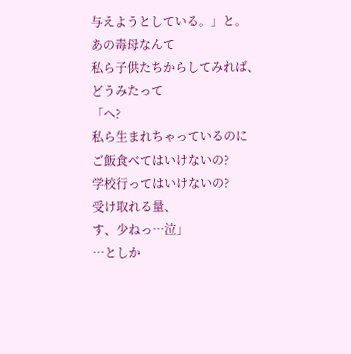与えようとしている。」と。
あの毒母なんて
私ら子供たちからしてみれば、
どうみたって
「へ?
私ら生まれちゃっているのに
ご飯食べてはいけないの?
学校行ってはいけないの?
受け取れる量、
す、少ねっ…泣」
…としか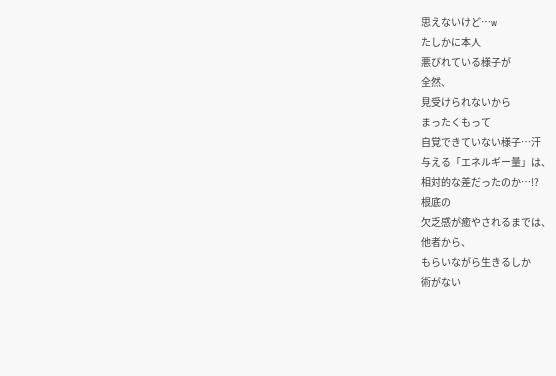思えないけど…w
たしかに本人
悪びれている様子が
全然、
見受けられないから
まったくもって
自覚できていない様子…汗
与える「エネルギー量」は、
相対的な差だったのか…!?
根底の
欠乏感が癒やされるまでは、
他者から、
もらいながら生きるしか
術がない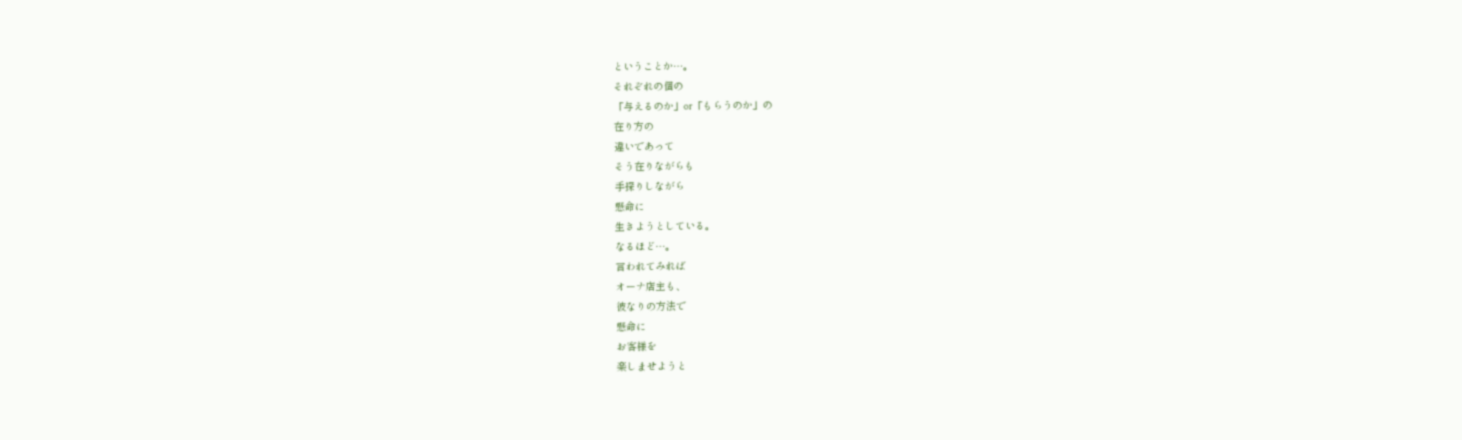ということか…。
それぞれの個の
「与えるのか」or「もらうのか」の
在り方の
違いであって
そう在りながらも
手探りしながら
懸命に
生きようとしている。
なるほど…。
言われてみれば
オーナ店主も、
彼なりの方法で
懸命に
お客様を
楽しませようと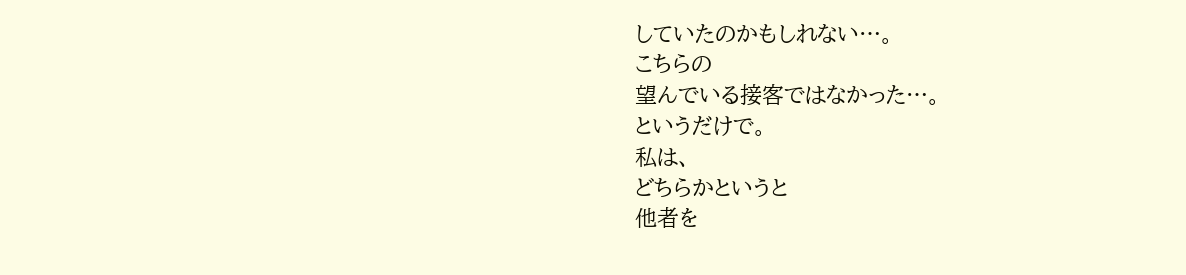していたのかもしれない…。
こちらの
望んでいる接客ではなかった…。
というだけで。
私は、
どちらかというと
他者を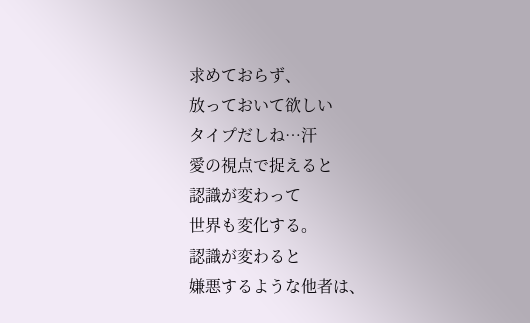求めておらず、
放っておいて欲しい
タイプだしね…汗
愛の視点で捉えると
認識が変わって
世界も変化する。
認識が変わると
嫌悪するような他者は、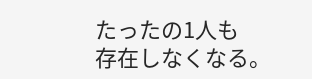たったの1人も
存在しなくなる。